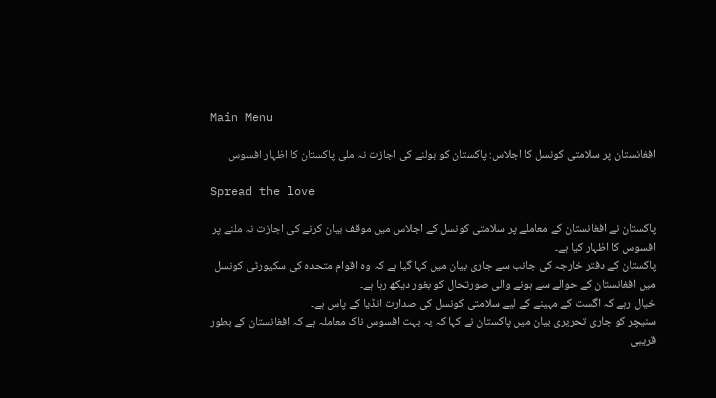Main Menu

افغانستان پر سلامتی کونسل کا اجلاس: پاکستان کو بولنے کی اجازت نہ ملی پاکستان کا اظہار افسوس

Spread the love

پاکستان نے افغانستان کے معاملے پر سلامتی کونسل کے اجلاس میں موقف بیان کرنے کی اجازت نہ ملنے پر افسوس کا اظہار کیا ہے۔
پاکستان کے دفتر خارجہ کی جانب سے جاری بیان میں کہا گیا ہے کہ وہ اقوام متحدہ کی سکیورٹی کونسل میں افغانستان کے حوالے سے ہونے والی صورتحال کو بغور دیکھ رہا ہے۔
خیال رہے کہ اگست کے مہینے کے لیے سلامتی کونسل کی صدارت انڈیا کے پاس ہے۔
سنیچر کو جاری تحریری بیان میں پاکستان نے کہا کہ یہ بہت افسوس ناک معاملہ ہے کہ افغانستان کے بطور قریبی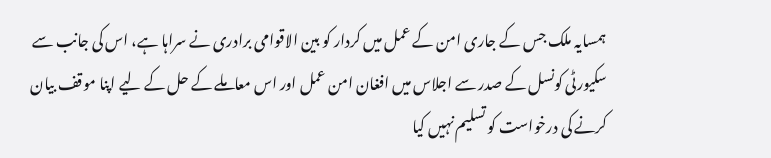ہمسایہ ملک جس کے جاری امن کے عمل میں کردار کو بین الاقوامی برادری نے سراہا ہے، اس کی جانب سے سکیورٹی کونسل کے صدر سے اجلاس میں افغان امن عمل اور اس معاملے کے حل کے لیے اپنا موقف بیان کرنے کی درخواست کو تسلیم نہیں کیا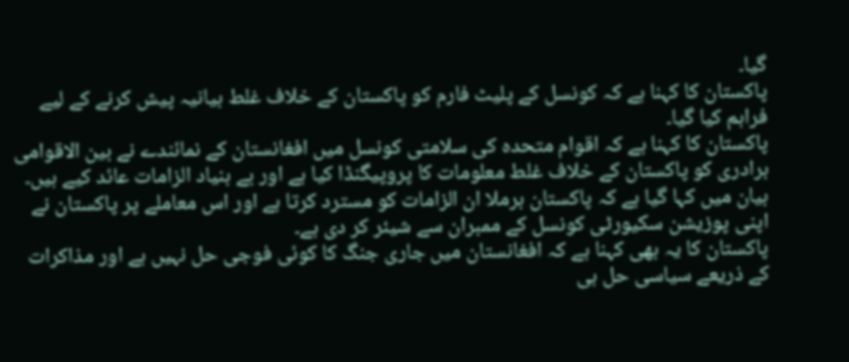گیا۔
پاکستان کا کہنا ہے کہ کونسل کے پلیٹ فارم کو پاکستان کے خلاف غلط بیانیہ پیش کرنے کے لیے فراہم کیا گیا۔
پاکستان کا کہنا ہے کہ اقوام متحدہ کی سلامتی کونسل میں افغانستان کے نمائندے نے بین الاقوامی برادری کو پاکستان کے خلاف غلط معلومات کا پروپیگنڈا کیا ہے اور بے بنیاد الزامات عائد کیے ہیں۔
بیان میں کہا گیا ہے کہ پاکستان برملا ان الزامات کو مسترد کرتا ہے اور اس معاملے پر پاکستان نے اپنی پوزیشن سکیورٹی کونسل کے ممبران سے شیئر کر دی ہے۔
پاکستان کا یہ بھی کہنا ہے کہ افغانستان میں جاری جنگ کا کوئی فوجی حل نہیں ہے اور مذاکرات کے ذریعے سیاسی حل ہی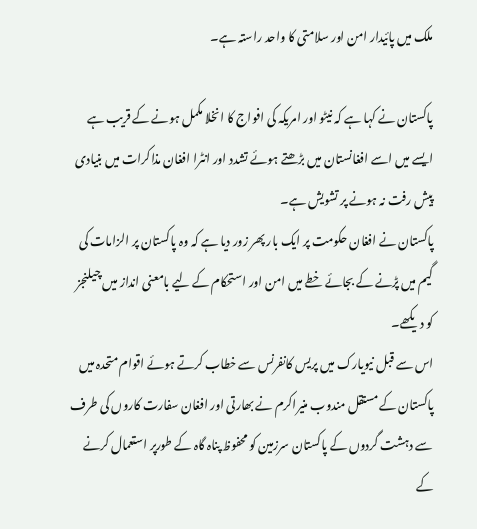ملک میں پائیدار امن اور سلامتی کا واحد راستہ ہے۔

پاکستان نے کہا ہے کہ نیٹو اور امریکہ کی افواج کا انخلا مکمل ہونے کے قریب ہے ایسے میں اسے افغانستان میں بڑھتے ہوئے تشدد اور انٹرا افغان مذاکرات میں بنیادی پیش رفت نہ ہونے پر تشویش ہے۔
پاکستان نے افغان حکومت پر ایک بار پھر زور دیا ہے کہ وہ پاکستان پر الزامات کی گیم میں پڑنے کے بجائے خطے میں امن اور استحکام کے لیے بامعنی انداز میں چیلنجز کو دیکھے۔
اس سے قبل نیویارک میں پریس کانفرنس سے خطاب کرتے ہوئے اقوام متحدہ میں پاکستان کے مستقل مندوب منیراکرم نے بھارتی اور افغان سفارت کاروں کی طرف سے دہشت گردوں کے پاکستان سرزمین کو محفوظ پناہ گاہ کے طورپر استعمال کرنے کے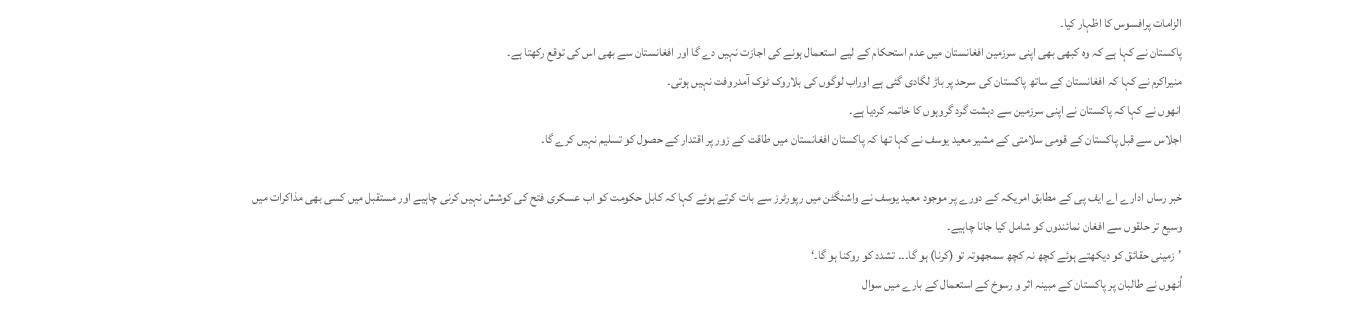الزامات پرافسوس کا اظہار کیا۔
پاکستان نے کہا ہے کہ وہ کبھی بھی اپنی سرزمین افغانستان میں عدم استحکام کے لیے استعمال ہونے کی اجازت نہیں دے گا اور افغانستان سے بھی اس کی توقع رکھتا ہے۔
منیراکرم نے کہا کہ افغانستان کے ساتھ پاکستان کی سرحد پر باڑ لگادی گئی ہے اوراب لوگوں کی بلاروک ٹوک آمدروفت نہیں ہوتی۔
انھوں نے کہا کہ پاکستان نے اپنی سرزمین سے دہشت گرد گروہوں کا خاتمہ کردیا ہے۔
اجلاس سے قبل پاکستان کے قومی سلامتی کے مشیر معید یوسف نے کہا تھا کہ پاکستان افغانستان میں طاقت کے زور پر اقتدار کے حصول کو تسلیم نہیں کرے گا۔

خبر رساں ادارے اے ایف پی کے مطابق امریکہ کے دورے پر موجود معید یوسف نے واشنگٹن میں رپورٹرز سے بات کرتے ہوئے کہا کہ کابل حکومت کو اب عسکری فتح کی کوشش نہیں کرنی چاہیے اور مستقبل میں کسی بھی مذاکرات میں وسیع تر حلقوں سے افغان نمائندوں کو شامل کیا جانا چاہیے۔
’زمینی حقائق کو دیکھتے ہوئے کچھ نہ کچھ سمجھوتہ تو (کرنا) ہو گا۔۔۔ تشدد کو روکنا ہو گا۔‘
اُنھوں نے طالبان پر پاکستان کے مبینہ اثر و رسوخ کے استعمال کے بارے میں سوال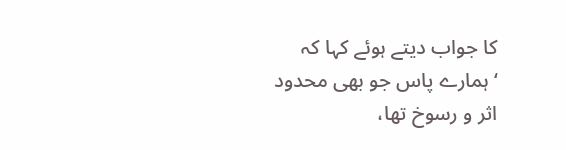کا جواب دیتے ہوئے کہا کہ ‘ہمارے پاس جو بھی محدود اثر و رسوخ تھا،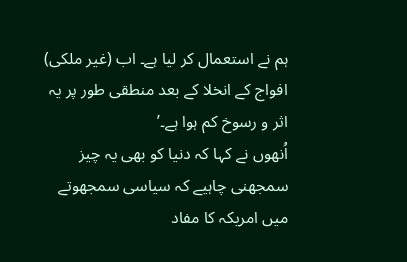ہم نے استعمال کر لیا ہے۔ اب (غیر ملکی) افواج کے انخلا کے بعد منطقی طور پر یہ اثر و رسوخ کم ہوا ہے۔’
اُنھوں نے کہا کہ دنیا کو بھی یہ چیز سمجھنی چاہیے کہ سیاسی سمجھوتے میں امریکہ کا مفاد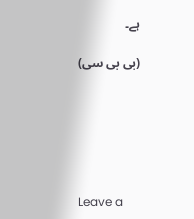ہے۔

(بی بی سی)






Leave a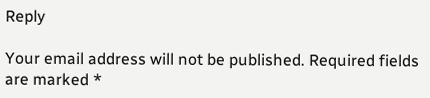Reply

Your email address will not be published. Required fields are marked *